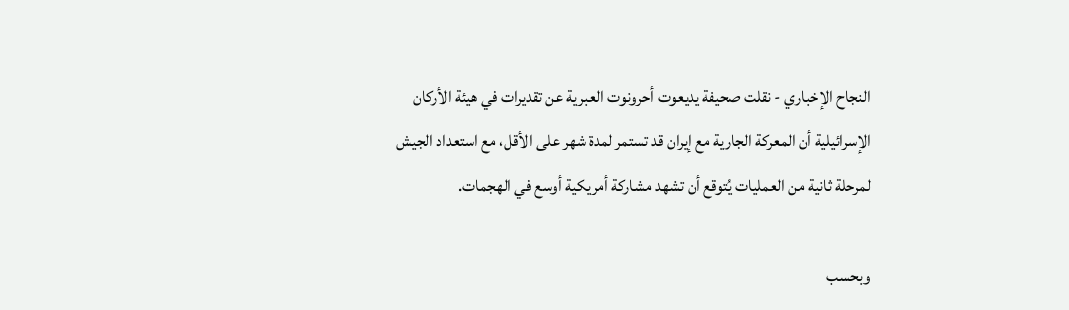النجاح الإخباري - نقلت صحيفة يديعوت أحرونوت العبرية عن تقديرات في هيئة الأركان الإسرائيلية أن المعركة الجارية مع إيران قد تستمر لمدة شهر على الأقل، مع استعداد الجيش لمرحلة ثانية من العمليات يُتوقع أن تشهد مشاركة أمريكية أوسع في الهجمات.

وبحسب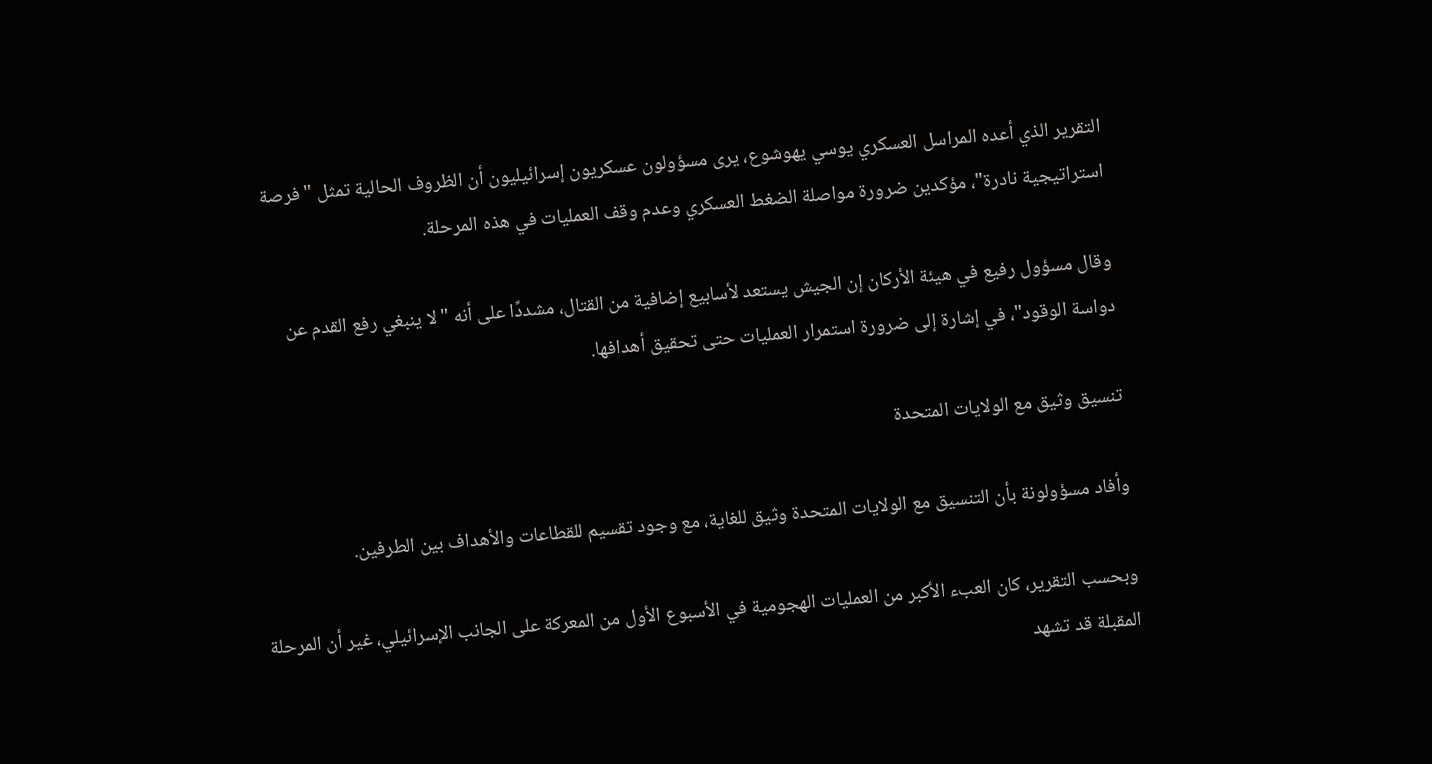التقرير الذي أعده المراسل العسكري يوسي يهوشوع، يرى مسؤولون عسكريون إسرائيليون أن الظروف الحالية تمثل "فرصة استراتيجية نادرة"، مؤكدين ضرورة مواصلة الضغط العسكري وعدم وقف العمليات في هذه المرحلة.

وقال مسؤول رفيع في هيئة الأركان إن الجيش يستعد لأسابيع إضافية من القتال، مشددًا على أنه "لا ينبغي رفع القدم عن دواسة الوقود"، في إشارة إلى ضرورة استمرار العمليات حتى تحقيق أهدافها.

تنسيق وثيق مع الولايات المتحدة

وأفاد مسؤولونة بأن التنسيق مع الولايات المتحدة وثيق للغاية، مع وجود تقسيم للقطاعات والأهداف بين الطرفين.

وبحسب التقرير، كان العبء الأكبر من العمليات الهجومية في الأسبوع الأول من المعركة على الجانب الإسرائيلي، غير أن المرحلة المقبلة قد تشهد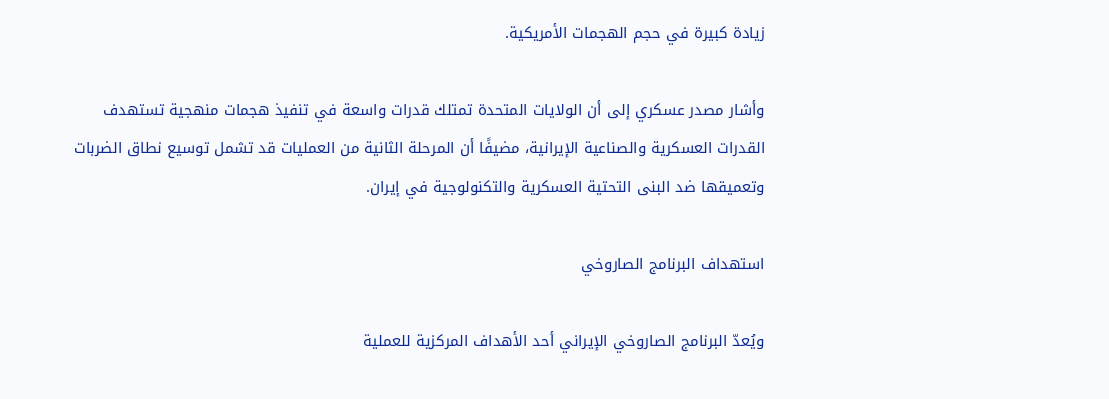زيادة كبيرة في حجم الهجمات الأمريكية.

وأشار مصدر عسكري إلى أن الولايات المتحدة تمتلك قدرات واسعة في تنفيذ هجمات منهجية تستهدف القدرات العسكرية والصناعية الإيرانية، مضيفًا أن المرحلة الثانية من العمليات قد تشمل توسيع نطاق الضربات وتعميقها ضد البنى التحتية العسكرية والتكنولوجية في إيران.

استهداف البرنامج الصاروخي

ويُعدّ البرنامج الصاروخي الإيراني أحد الأهداف المركزية للعملية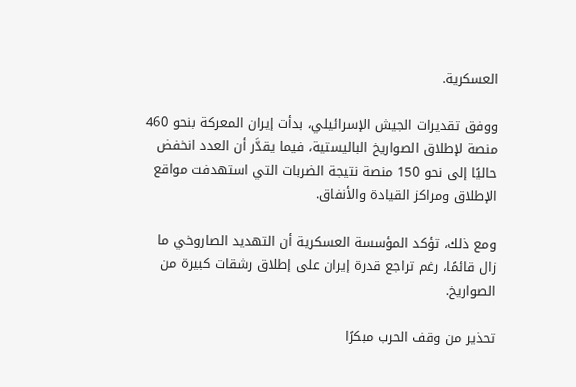العسكرية.

ووفق تقديرات الجيش الإسرائيلي، بدأت إيران المعركة بنحو 460 منصة لإطلاق الصواريخ الباليستية، فيما يقدَّر أن العدد انخفض حاليًا إلى نحو 150 منصة نتيجة الضربات التي استهدفت مواقع الإطلاق ومراكز القيادة والأنفاق.

ومع ذلك، تؤكد المؤسسة العسكرية أن التهديد الصاروخي ما زال قائمًا، رغم تراجع قدرة إيران على إطلاق رشقات كبيرة من الصواريخ.

تحذير من وقف الحرب مبكرًا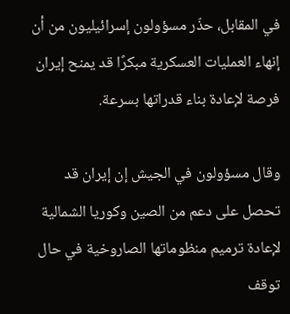في المقابل، حذّر مسؤولون إسرائيليون من أن إنهاء العمليات العسكرية مبكرًا قد يمنح إيران فرصة لإعادة بناء قدراتها بسرعة.

وقال مسؤولون في الجيش إن إيران قد تحصل على دعم من الصين وكوريا الشمالية لإعادة ترميم منظوماتها الصاروخية في حال توقف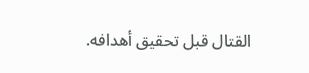القتال قبل تحقيق أهدافه.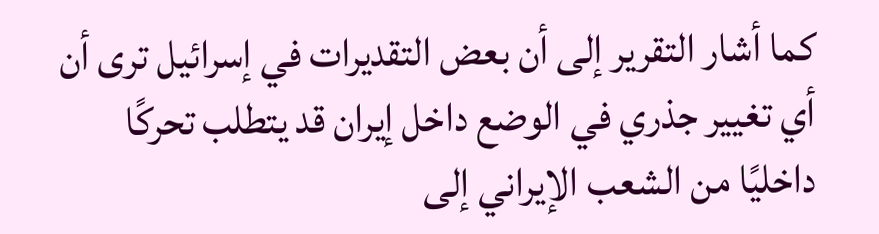كما أشار التقرير إلى أن بعض التقديرات في إسرائيل ترى أن أي تغيير جذري في الوضع داخل إيران قد يتطلب تحركًا داخليًا من الشعب الإيراني إلى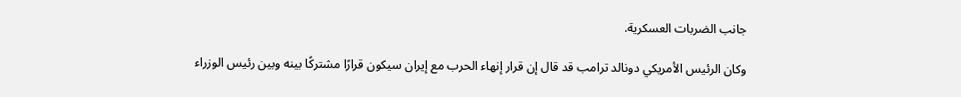جانب الضربات العسكرية.

وكان الرئيس الأمريكي دونالد ترامب قد قال إن قرار إنهاء الحرب مع إيران سيكون قرارًا مشتركًا بينه وبين رئيس الوزراء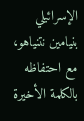الإسرائيلي بنيامين نتنياهو، مع احتفاظه بالكلمة الأخيرة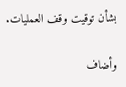بشأن توقيت وقف العمليات.

وأضاف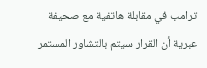ترامب في مقابلة هاتفية مع صحيفة عبرية أن القرار سيتم بالتشاور المستمر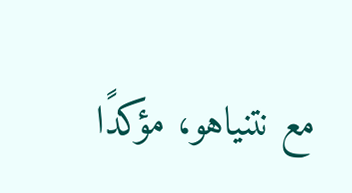مع نتنياهو، مؤكدًا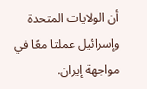أن الولايات المتحدة وإسرائيل عملتا معًا في مواجهة إيران.